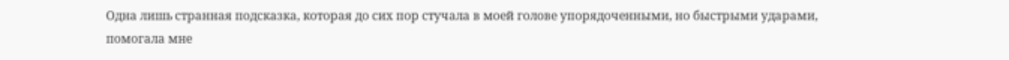Одна лишь странная подсказка, которая до сих пор стучала в моей голове упорядоченными, но быстрыми ударами, помогала мне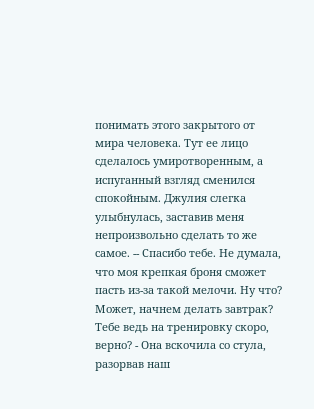понимать этого закрытого от мира человека. Тут ее лицо сделалось умиротворенным, а испуганный взгляд сменился спокойным. Джулия слегка улыбнулась, заставив меня непроизвольно сделать то же самое. -- Спасибо тебе. Не думала, что моя крепкая броня сможет пасть из-за такой мелочи. Ну что? Может, начнем делать завтрак? Тебе ведь на тренировку скоро, верно? - Она вскочила со стула, разорвав наш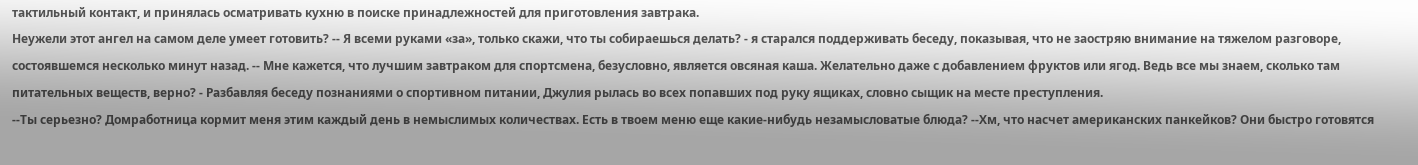тактильный контакт, и принялась осматривать кухню в поиске принадлежностей для приготовления завтрака.
Неужели этот ангел на самом деле умеет готовить? -- Я всеми руками «за», только скажи, что ты собираешься делать? - я старался поддерживать беседу, показывая, что не заостряю внимание на тяжелом разговоре, состоявшемся несколько минут назад. -- Мне кажется, что лучшим завтраком для спортсмена, безусловно, является овсяная каша. Желательно даже с добавлением фруктов или ягод. Ведь все мы знаем, сколько там питательных веществ, верно? - Разбавляя беседу познаниями о спортивном питании, Джулия рылась во всех попавших под руку ящиках, словно сыщик на месте преступления.
--Ты серьезно? Домработница кормит меня этим каждый день в немыслимых количествах. Есть в твоем меню еще какие-нибудь незамысловатые блюда? --Хм, что насчет американских панкейков? Они быстро готовятся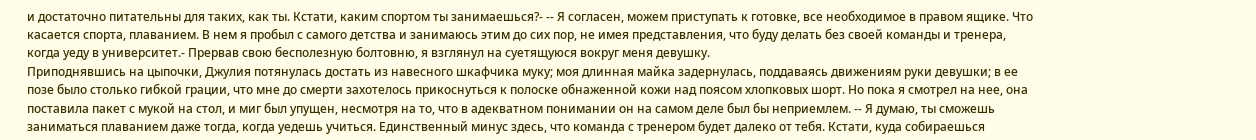и достаточно питательны для таких, как ты. Кстати, каким спортом ты занимаешься?- -- Я согласен, можем приступать к готовке, все необходимое в правом ящике. Что касается спорта, плаванием. В нем я пробыл с самого детства и занимаюсь этим до сих пор, не имея представления, что буду делать без своей команды и тренера, когда уеду в университет.- Прервав свою бесполезную болтовню, я взглянул на суетящуюся вокруг меня девушку.
Приподнявшись на цыпочки, Джулия потянулась достать из навесного шкафчика муку; моя длинная майка задернулась, поддаваясь движениям руки девушки; в ее позе было столько гибкой грации, что мне до смерти захотелось прикоснуться к полоске обнаженной кожи над поясом хлопковых шорт. Но пока я смотрел на нее, она поставила пакет с мукой на стол, и миг был упущен, несмотря на то, что в адекватном понимании он на самом деле был бы неприемлем. -- Я думаю, ты сможешь заниматься плаванием даже тогда, когда уедешь учиться. Единственный минус здесь, что команда с тренером будет далеко от тебя. Кстати, куда собираешься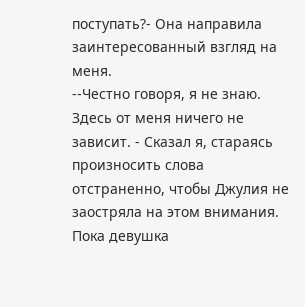поступать?- Она направила заинтересованный взгляд на меня.
--Честно говоря, я не знаю. Здесь от меня ничего не зависит. - Сказал я, стараясь произносить слова отстраненно, чтобы Джулия не заостряла на этом внимания. Пока девушка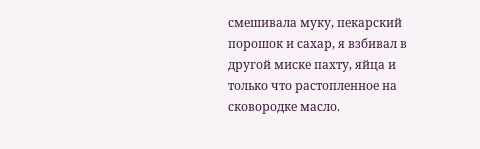смешивала муку, пекарский порошок и сахар, я взбивал в другой миске пахту, яйца и только что растопленное на сковородке масло.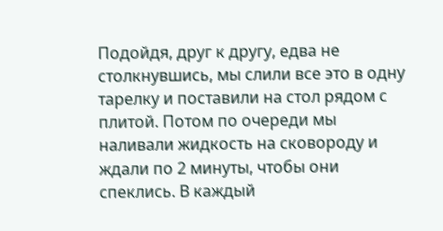Подойдя, друг к другу, едва не столкнувшись, мы слили все это в одну тарелку и поставили на стол рядом с плитой. Потом по очереди мы наливали жидкость на сковороду и ждали по 2 минуты, чтобы они спеклись. В каждый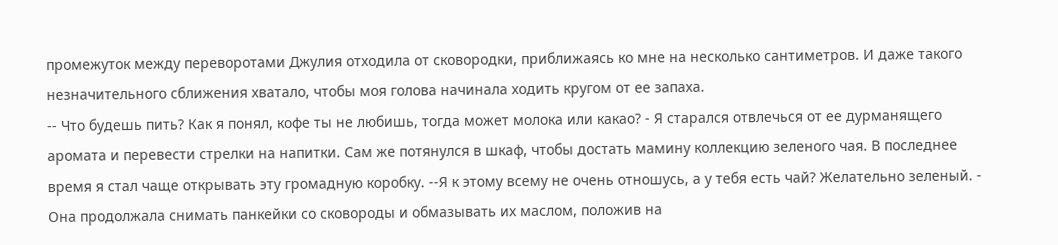промежуток между переворотами Джулия отходила от сковородки, приближаясь ко мне на несколько сантиметров. И даже такого незначительного сближения хватало, чтобы моя голова начинала ходить кругом от ее запаха.
-- Что будешь пить? Как я понял, кофе ты не любишь, тогда может молока или какао? - Я старался отвлечься от ее дурманящего аромата и перевести стрелки на напитки. Сам же потянулся в шкаф, чтобы достать мамину коллекцию зеленого чая. В последнее время я стал чаще открывать эту громадную коробку. --Я к этому всему не очень отношусь, а у тебя есть чай? Желательно зеленый. - Она продолжала снимать панкейки со сковороды и обмазывать их маслом, положив на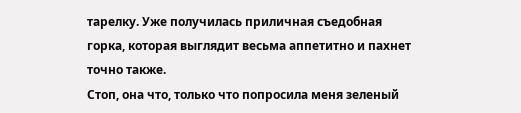тарелку. Уже получилась приличная съедобная горка, которая выглядит весьма аппетитно и пахнет точно также.
Стоп, она что, только что попросила меня зеленый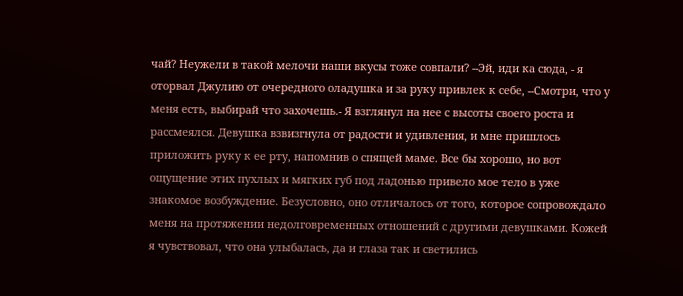чай? Неужели в такой мелочи наши вкусы тоже совпали? --Эй, иди ка сюда, - я оторвал Джулию от очередного оладушка и за руку привлек к себе, --Смотри, что у меня есть, выбирай что захочешь.- Я взглянул на нее с высоты своего роста и рассмеялся. Девушка взвизгнула от радости и удивления, и мне пришлось приложить руку к ее рту, напомнив о спящей маме. Все бы хорошо, но вот ощущение этих пухлых и мягких губ под ладонью привело мое тело в уже знакомое возбуждение. Безусловно, оно отличалось от того, которое сопровождало меня на протяжении недолговременных отношений с другими девушками. Кожей я чувствовал, что она улыбалась, да и глаза так и светились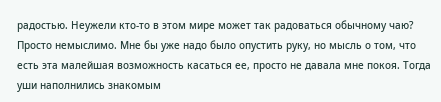радостью. Неужели кто-то в этом мире может так радоваться обычному чаю? Просто немыслимо. Мне бы уже надо было опустить руку, но мысль о том, что есть эта малейшая возможность касаться ее, просто не давала мне покоя. Тогда уши наполнились знакомым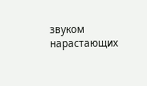звуком нарастающих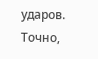ударов. Точно,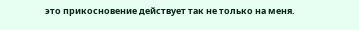это прикосновение действует так не только на меня.